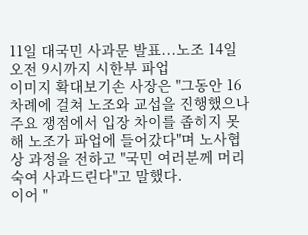11일 대국민 사과문 발표...노조 14일 오전 9시까지 시한부 파업
이미지 확대보기손 사장은 "그동안 16차례에 걸쳐 노조와 교섭을 진행했으나 주요 쟁점에서 입장 차이를 좁히지 못해 노조가 파업에 들어갔다"며 노사협상 과정을 전하고 "국민 여러분께 머리 숙여 사과드린다"고 말했다.
이어 "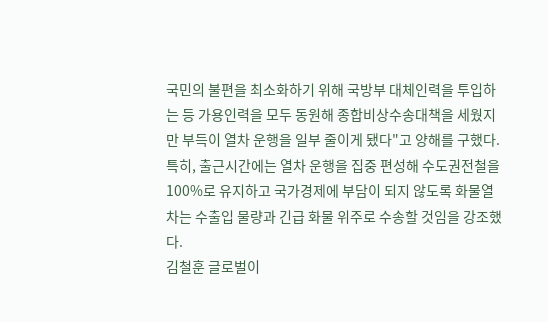국민의 불편을 최소화하기 위해 국방부 대체인력을 투입하는 등 가용인력을 모두 동원해 종합비상수송대책을 세웠지만 부득이 열차 운행을 일부 줄이게 됐다"고 양해를 구했다.
특히, 출근시간에는 열차 운행을 집중 편성해 수도권전철을 100%로 유지하고 국가경제에 부담이 되지 않도록 화물열차는 수출입 물량과 긴급 화물 위주로 수송할 것임을 강조했다.
김철훈 글로벌이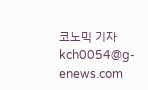코노믹 기자 kch0054@g-enews.com